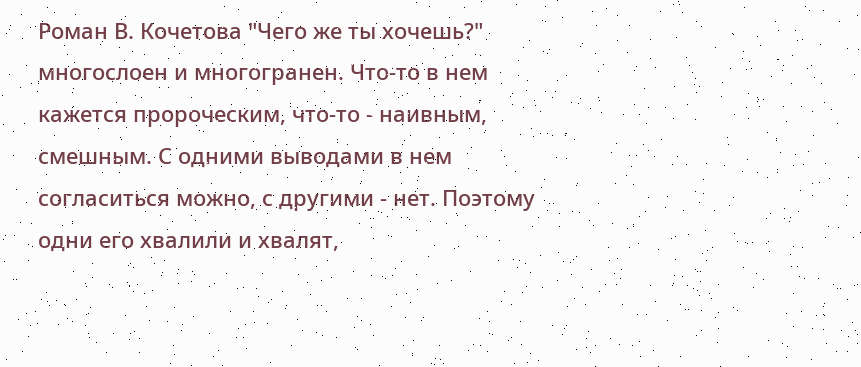Роман В. Кочетова "Чего же ты хочешь?" многослоен и многогранен. Что-то в нем кажется пророческим, что-то - наивным, смешным. С одними выводами в нем согласиться можно, с другими - нет. Поэтому одни его хвалили и хвалят,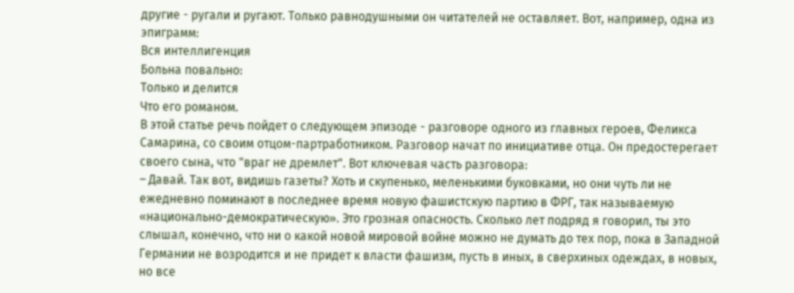другие - ругали и ругают. Только равнодушными он читателей не оставляет. Вот, например, одна из эпиграмм:
Вся интеллигенция
Больна повально:
Только и делится
Что его романом.
В этой статье речь пойдет о следующем эпизоде - разговоре одного из главных героев, Феликса Самарина, со своим отцом-партработником. Разговор начат по инициативе отца. Он предостерегает своего сына, что "враг не дремлет". Вот ключевая часть разговора:
– Давай. Так вот, видишь газеты? Хоть и скупенько, меленькими буковками, но они чуть ли не ежедневно поминают в последнее время новую фашистскую партию в ФРГ, так называемую «национально-демократическую». Это грозная опасность. Сколько лет подряд я говорил, ты это слышал, конечно, что ни о какой новой мировой войне можно не думать до тех пор, пока в Западной Германии не возродится и не придет к власти фашизм, пусть в иных, в сверхиных одеждах, в новых, но все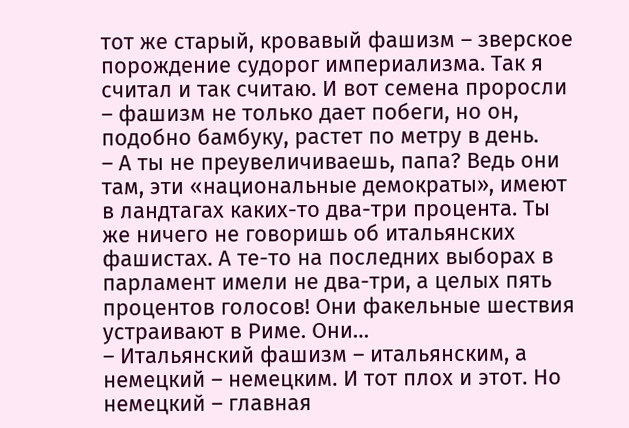тот же старый, кровавый фашизм – зверское порождение судорог империализма. Так я считал и так считаю. И вот семена проросли – фашизм не только дает побеги, но он, подобно бамбуку, растет по метру в день.
– А ты не преувеличиваешь, папа? Ведь они там, эти «национальные демократы», имеют в ландтагах каких-то два-три процента. Ты же ничего не говоришь об итальянских фашистах. А те-то на последних выборах в парламент имели не два-три, а целых пять процентов голосов! Они факельные шествия устраивают в Риме. Они…
– Итальянский фашизм – итальянским, а немецкий – немецким. И тот плох и этот. Но немецкий – главная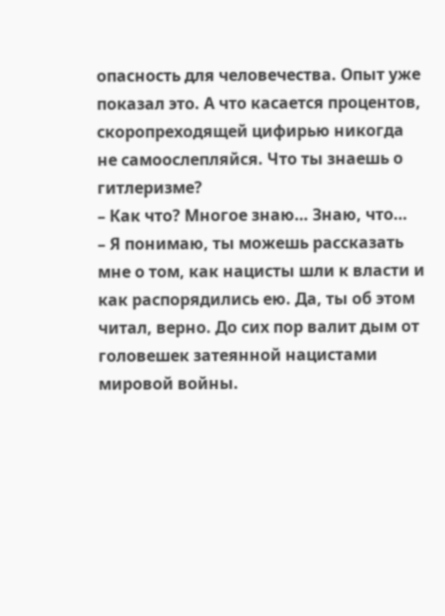опасность для человечества. Опыт уже показал это. А что касается процентов, скоропреходящей цифирью никогда не самоослепляйся. Что ты знаешь о гитлеризме?
– Как что? Многое знаю… Знаю, что…
– Я понимаю, ты можешь рассказать мне о том, как нацисты шли к власти и как распорядились ею. Да, ты об этом читал, верно. До сих пор валит дым от головешек затеянной нацистами мировой войны.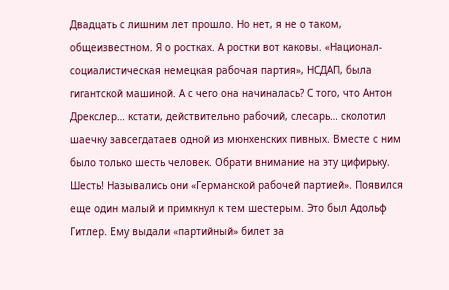Двадцать с лишним лет прошло. Но нет, я не о таком, общеизвестном. Я о ростках. А ростки вот каковы. «Национал-социалистическая немецкая рабочая партия», НСДАП, была гигантской машиной. А с чего она начиналась? С того, что Антон Дрекслер… кстати, действительно рабочий, слесарь… сколотил шаечку завсегдатаев одной из мюнхенских пивных. Вместе с ним было только шесть человек. Обрати внимание на эту цифирьку. Шесть! Назывались они «Германской рабочей партией». Появился еще один малый и примкнул к тем шестерым. Это был Адольф Гитлер. Ему выдали «партийный» билет за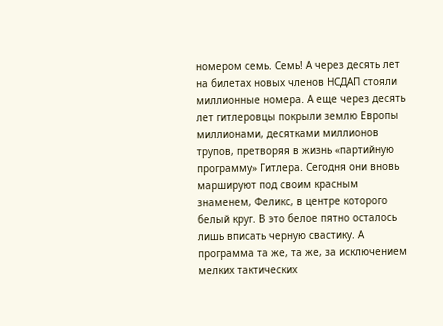номером семь. Семь! А через десять лет на билетах новых членов НСДАП стояли миллионные номера. А еще через десять лет гитлеровцы покрыли землю Европы миллионами, десятками миллионов трупов, претворяя в жизнь «партийную программу» Гитлера. Сегодня они вновь маршируют под своим красным знаменем, Феликс, в центре которого белый круг. В это белое пятно осталось лишь вписать черную свастику. А программа та же, та же, за исключением мелких тактических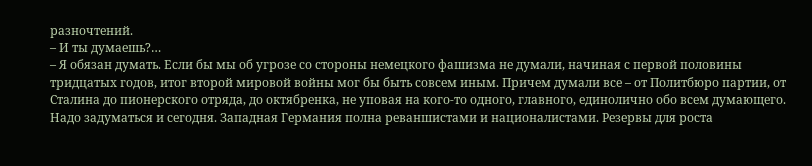разночтений.
– И ты думаешь?…
– Я обязан думать. Если бы мы об угрозе со стороны немецкого фашизма не думали, начиная с первой половины тридцатых годов, итог второй мировой войны мог бы быть совсем иным. Причем думали все – от Политбюро партии, от Сталина до пионерского отряда, до октябренка, не уповая на кого-то одного, главного, единолично обо всем думающего. Надо задуматься и сегодня. Западная Германия полна реваншистами и националистами. Резервы для роста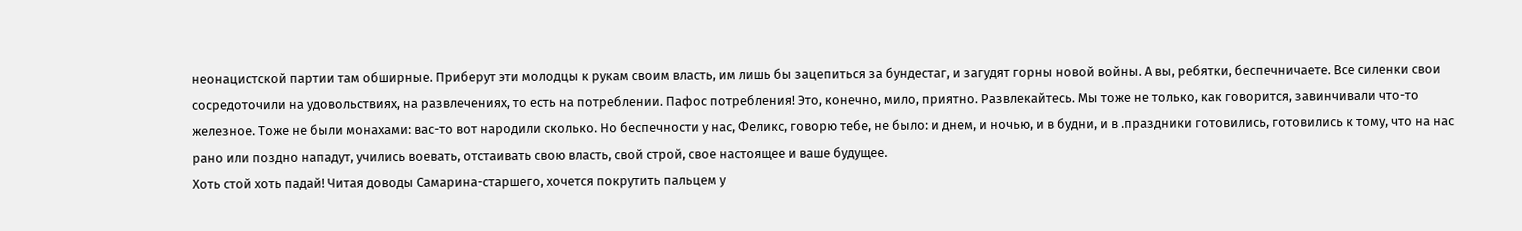неонацистской партии там обширные. Приберут эти молодцы к рукам своим власть, им лишь бы зацепиться за бундестаг, и загудят горны новой войны. А вы, ребятки, беспечничаете. Все силенки свои сосредоточили на удовольствиях, на развлечениях, то есть на потреблении. Пафос потребления! Это, конечно, мило, приятно. Развлекайтесь. Мы тоже не только, как говорится, завинчивали что-то железное. Тоже не были монахами: вас-то вот народили сколько. Но беспечности у нас, Феликс, говорю тебе, не было: и днем, и ночью, и в будни, и в .праздники готовились, готовились к тому, что на нас рано или поздно нападут, учились воевать, отстаивать свою власть, свой строй, свое настоящее и ваше будущее.
Хоть стой хоть падай! Читая доводы Самарина-старшего, хочется покрутить пальцем у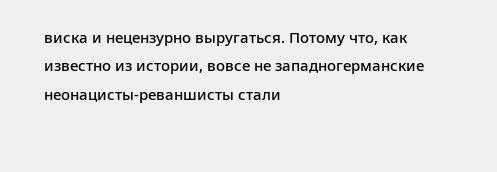виска и нецензурно выругаться. Потому что, как известно из истории, вовсе не западногерманские неонацисты-реваншисты стали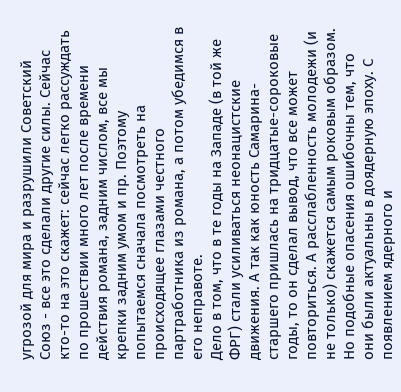угрозой для мира и разрушили Советский Союз - все это сделали другие силы. Сейчас кто-то на это скажет: сейчас легко рассуждать по прошествии много лет после времени действия романа, задним числом, все мы крепки задним умом и пр. Поэтому попытаемся сначала посмотреть на происходящее глазами честного партработника из романа, а потом убедимся в его неправоте.
Дело в том, что в те годы на Западе (в той же ФРГ) стали усиливаться неонацистские движения. А так как юность Самарина-старшего пришлась на тридцатые-сороковые годы, то он сделал вывод, что все может повториться. А расслабленность молодежи (и не только) скажется самым роковым образом. Но подобные опасения ошибочны тем, что они были актуальны в доядерную эпоху. С появлением ядерного и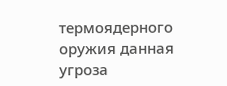термоядерного оружия данная угроза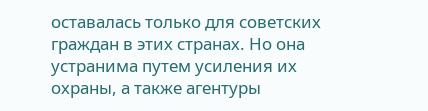оставалась только для советских граждан в этих странах. Но она устранима путем усиления их охраны, а также агентуры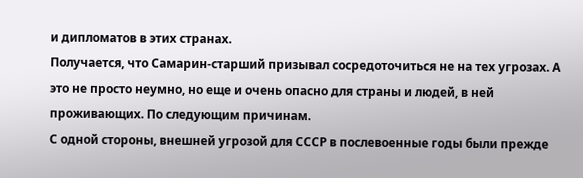и дипломатов в этих странах.
Получается, что Самарин-старший призывал сосредоточиться не на тех угрозах. А это не просто неумно, но еще и очень опасно для страны и людей, в ней проживающих. По следующим причинам.
С одной стороны, внешней угрозой для СССР в послевоенные годы были прежде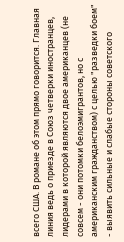всего США. В романе об этом прямо говорится. Главная линия ведь о приезде в Союз четверки иностранцев, лидерами в которой являются двое американцев (не совсем - они потомки белоэмигрантов, но с американским гражданством) с целью "разведки боем" - выявить сильные и слабые стороны советского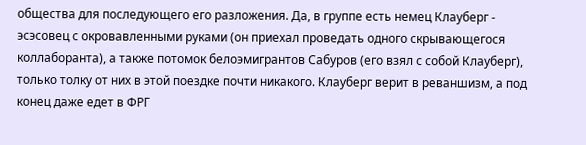общества для последующего его разложения. Да, в группе есть немец Клауберг - эсэсовец с окровавленными руками (он приехал проведать одного скрывающегося коллаборанта), а также потомок белоэмигрантов Сабуров (его взял с собой Клауберг), только толку от них в этой поездке почти никакого. Клауберг верит в реваншизм, а под конец даже едет в ФРГ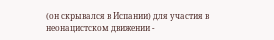(он скрывался в Испании) для участия в неонацистском движении -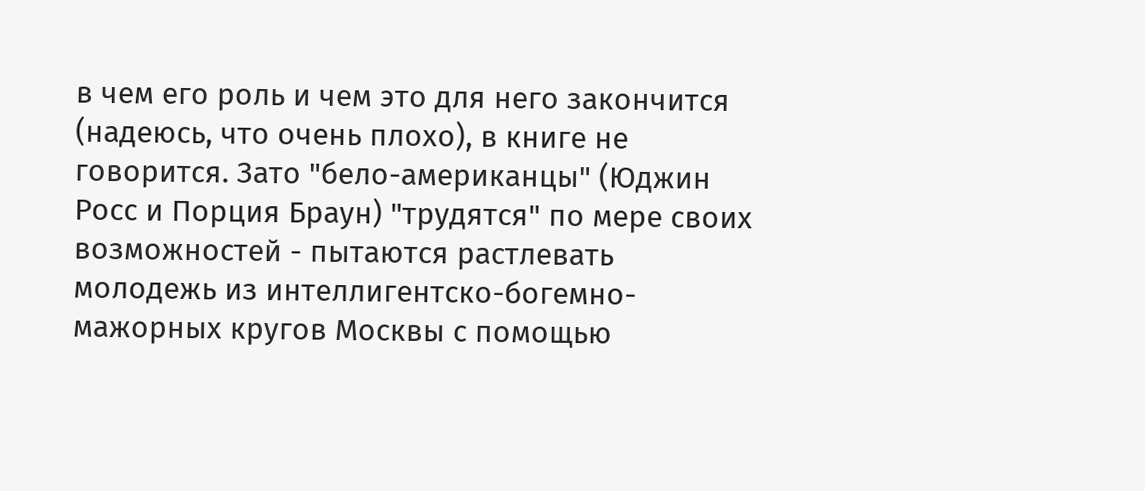в чем его роль и чем это для него закончится (надеюсь, что очень плохо), в книге не говорится. Зато "бело-американцы" (Юджин Росс и Порция Браун) "трудятся" по мере своих возможностей - пытаются растлевать молодежь из интеллигентско-богемно-мажорных кругов Москвы с помощью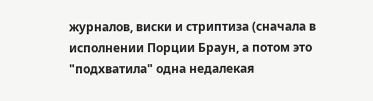журналов, виски и стриптиза (сначала в исполнении Порции Браун, а потом это "подхватила" одна недалекая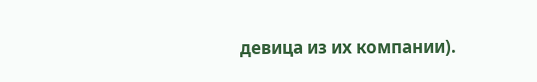девица из их компании).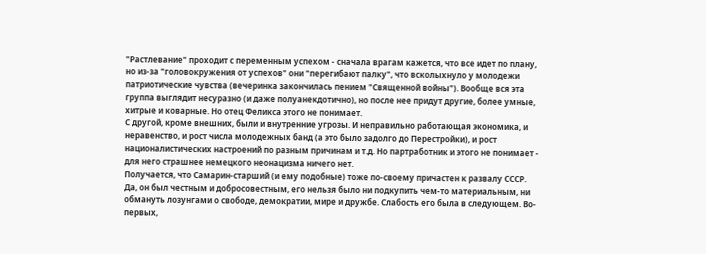"Растлевание" проходит с переменным успехом - сначала врагам кажется, что все идет по плану, но из-за "головокружения от успехов" они "перегибают палку", что всколыхнуло у молодежи патриотические чувства (вечеринка закончилась пением "Священной войны"). Вообще вся эта группа выглядит несуразно (и даже полуанекдотично), но после нее придут другие, более умные, хитрые и коварные. Но отец Феликса этого не понимает.
С другой, кроме внешних, были и внутренние угрозы. И неправильно работающая экономика, и неравенство, и рост числа молодежных банд (а это было задолго до Перестройки), и рост националистических настроений по разным причинам и т.д. Но партработник и этого не понимает - для него страшнее немецкого неонацизма ничего нет.
Получается, что Самарин-старший (и ему подобные) тоже по-своему причастен к развалу СССР. Да, он был честным и добросовестным, его нельзя было ни подкупить чем-то материальным, ни обмануть лозунгами о свободе, демократии, мире и дружбе. Слабость его была в следующем. Во-первых,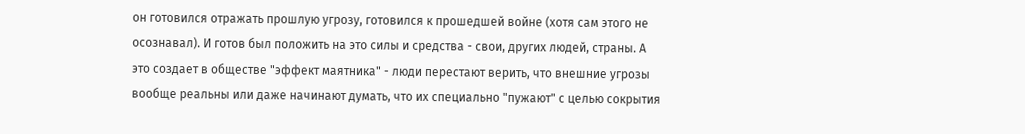он готовился отражать прошлую угрозу, готовился к прошедшей войне (хотя сам этого не осознавал). И готов был положить на это силы и средства - свои, других людей, страны. А это создает в обществе "эффект маятника" - люди перестают верить, что внешние угрозы вообще реальны или даже начинают думать, что их специально "пужают" с целью сокрытия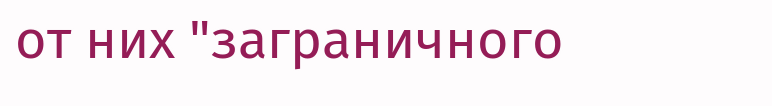от них "заграничного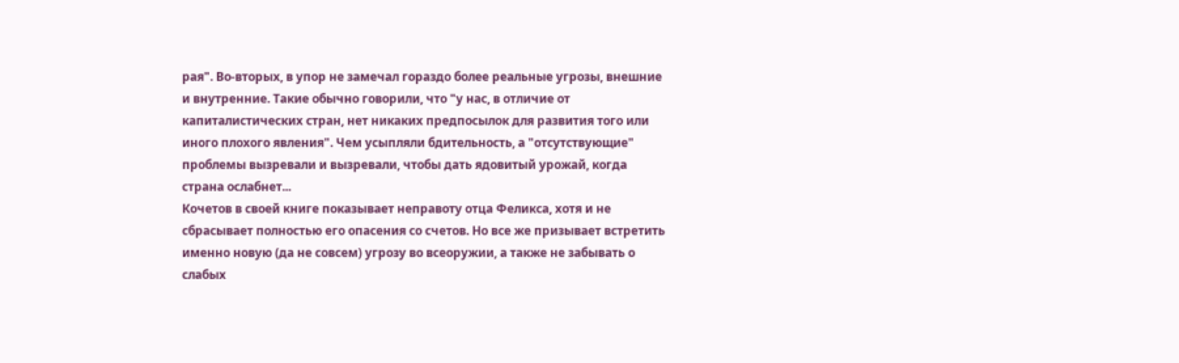рая". Во-вторых, в упор не замечал гораздо более реальные угрозы, внешние и внутренние. Такие обычно говорили, что "у нас, в отличие от капиталистических стран, нет никаких предпосылок для развития того или иного плохого явления". Чем усыпляли бдительность, а "отсутствующие" проблемы вызревали и вызревали, чтобы дать ядовитый урожай, когда страна ослабнет...
Кочетов в своей книге показывает неправоту отца Феликса, хотя и не сбрасывает полностью его опасения со счетов. Но все же призывает встретить именно новую (да не совсем) угрозу во всеоружии, а также не забывать о слабых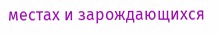местах и зарождающихся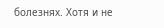болезнях. Хотя и не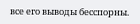все его выводы бесспорны.